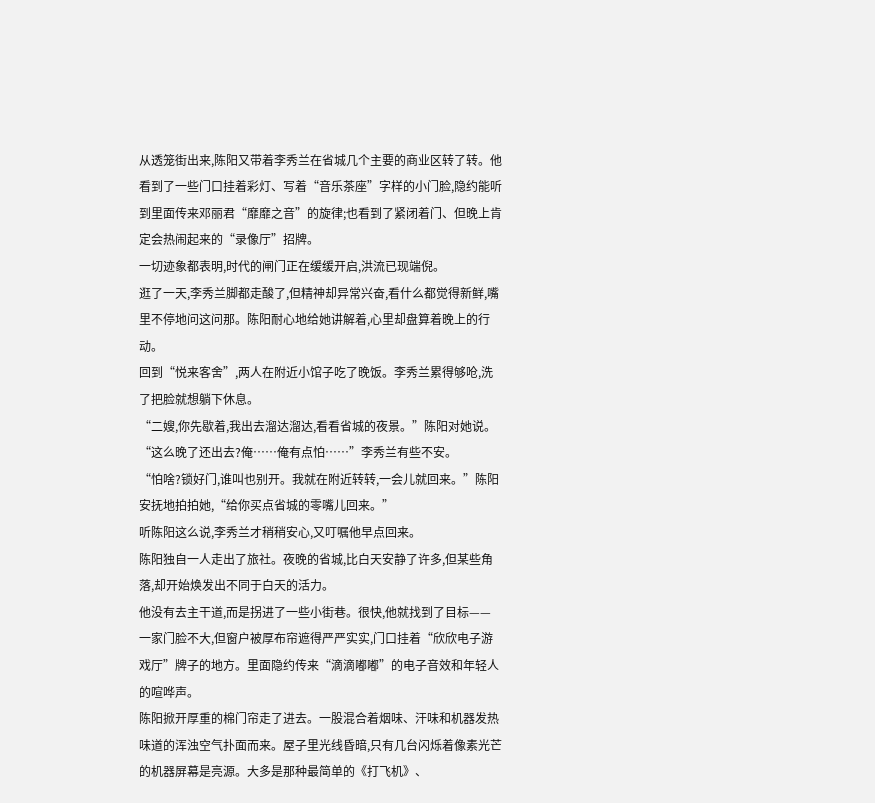从透笼街出来,陈阳又带着李秀兰在省城几个主要的商业区转了转。他看到了一些门口挂着彩灯、写着“音乐茶座”字样的小门脸,隐约能听到里面传来邓丽君“靡靡之音”的旋律;也看到了紧闭着门、但晚上肯定会热闹起来的“录像厅”招牌。
一切迹象都表明,时代的闸门正在缓缓开启,洪流已现端倪。
逛了一天,李秀兰脚都走酸了,但精神却异常兴奋,看什么都觉得新鲜,嘴里不停地问这问那。陈阳耐心地给她讲解着,心里却盘算着晚上的行动。
回到“悦来客舍”,两人在附近小馆子吃了晚饭。李秀兰累得够呛,洗了把脸就想躺下休息。
“二嫂,你先歇着,我出去溜达溜达,看看省城的夜景。”陈阳对她说。
“这么晚了还出去?俺……俺有点怕……”李秀兰有些不安。
“怕啥?锁好门,谁叫也别开。我就在附近转转,一会儿就回来。”陈阳安抚地拍拍她,“给你买点省城的零嘴儿回来。”
听陈阳这么说,李秀兰才稍稍安心,又叮嘱他早点回来。
陈阳独自一人走出了旅社。夜晚的省城,比白天安静了许多,但某些角落,却开始焕发出不同于白天的活力。
他没有去主干道,而是拐进了一些小街巷。很快,他就找到了目标——一家门脸不大,但窗户被厚布帘遮得严严实实,门口挂着“欣欣电子游戏厅”牌子的地方。里面隐约传来“滴滴嘟嘟”的电子音效和年轻人的喧哗声。
陈阳掀开厚重的棉门帘走了进去。一股混合着烟味、汗味和机器发热味道的浑浊空气扑面而来。屋子里光线昏暗,只有几台闪烁着像素光芒的机器屏幕是亮源。大多是那种最简单的《打飞机》、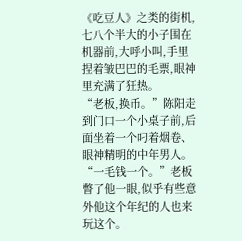《吃豆人》之类的街机,七八个半大的小子围在机器前,大呼小叫,手里捏着皱巴巴的毛票,眼神里充满了狂热。
“老板,换币。”陈阳走到门口一个小桌子前,后面坐着一个叼着烟卷、眼神精明的中年男人。
“一毛钱一个。”老板瞥了他一眼,似乎有些意外他这个年纪的人也来玩这个。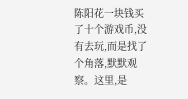陈阳花一块钱买了十个游戏币,没有去玩,而是找了个角落,默默观察。这里,是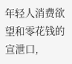年轻人消费欲望和零花钱的宣泄口,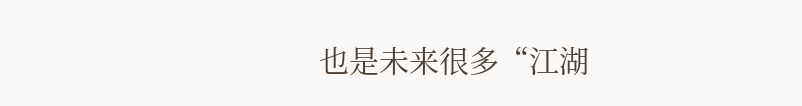也是未来很多“江湖